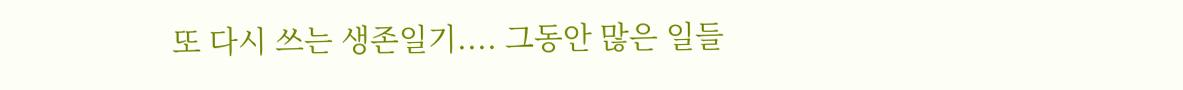또 다시 쓰는 생존일기.... 그동안 많은 일들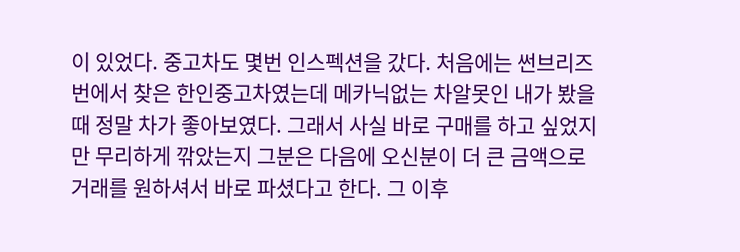이 있었다. 중고차도 몇번 인스펙션을 갔다. 처음에는 썬브리즈번에서 찾은 한인중고차였는데 메카닉없는 차알못인 내가 봤을 때 정말 차가 좋아보였다. 그래서 사실 바로 구매를 하고 싶었지만 무리하게 깎았는지 그분은 다음에 오신분이 더 큰 금액으로 거래를 원하셔서 바로 파셨다고 한다. 그 이후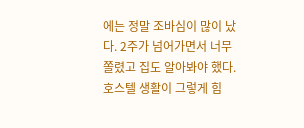에는 정말 조바심이 많이 났다. 2주가 넘어가면서 너무 쫄렸고 집도 알아봐야 했다. 호스텔 생활이 그렇게 힘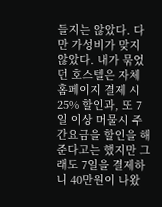들지는 않았다. 다만 가성비가 맞지 않았다. 내가 묶었던 호스텔은 자체 홈페이지 결제 시 25% 할인과, 또 7일 이상 머물시 주간요금을 할인을 해준다고는 했지만 그래도 7일을 결제하니 40만원이 나왔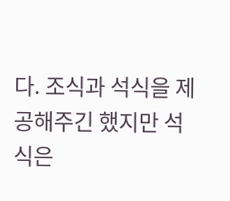다. 조식과 석식을 제공해주긴 했지만 석식은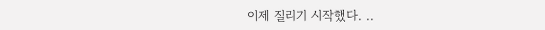이제 질리기 시작했다. ..